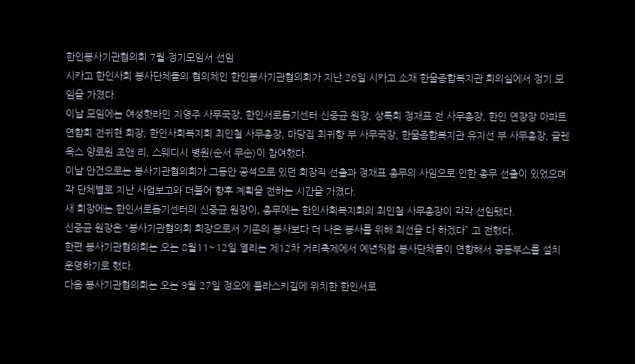한인봉사기관협의회 7월 정기모임서 선임
시카고 한인사회 봉사단체들의 협의체인 한인봉사기관협의회가 지난 26일 시카고 소재 한울종합복지관 회의실에서 정기 모임을 가졌다.
이날 모임에는 여성핫라인 지영주 사무국장, 한인서로돕기센터 신중균 원장, 상록회 정재표 전 사무총장, 한인 연장장 아파트 연합회 전귀현 회장, 한인사회복지회 최인철 사무총장, 마당집 최귀향 부 사무국장, 한울종합복지관 유지선 부 사무총장, 글렌옥스 양로원 조앤 리, 스웨디시 병원(순서 무순)이 참여했다.
이날 안건으로는 봉사기관협의회가 그동안 공석으로 있던 회장직 선출과 정재표 총무의 사임으로 인한 총무 선출이 있었으며 각 단체별로 지난 사업보고와 더불어 향후 계획을 전하는 시간을 가졌다.
새 회장에는 한인서로돕기센터의 신중균 원장이, 총무에는 한인사회복지회의 최인철 사무총장이 각각 선임됐다.
신중균 원장은 “봉사기관협의회 회장으로서 기존의 봉사보다 더 나은 봉사를 위해 최선을 다 하겠다” 고 전했다.
한편 봉사기관협의회는 오는 8월11~12일 열리는 제12차 거리축제에서 예년처럼 봉사단체들이 연합해서 공동부스를 설치 운영하기로 했다.
다음 봉사기관협의회는 오는 9월 27일 정오에 풀라스키길에 위치한 한인서로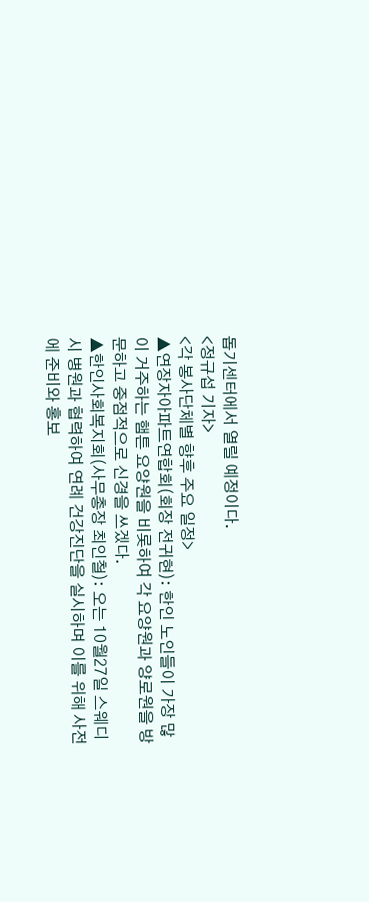돕기센터에서 열릴 예정이다.
<정규섭 기자>
<각 봉사단체별 향후 주요 일정>
▲연장자아파트연합회(회장 전귀현): 한인 노인들이 가장 많이 거주하는 햄튼 요양원을 비롯하여 각 요양원과 양로원을 방문하고 중점적으로 신경을 쓰겠다.
▲한인사회복지회(사무총장 최인철): 오는 10월27일 스웨디시 병원과 협력하여 연례 건강진단을 실시하며 이를 위해 사전에 준비와 홍보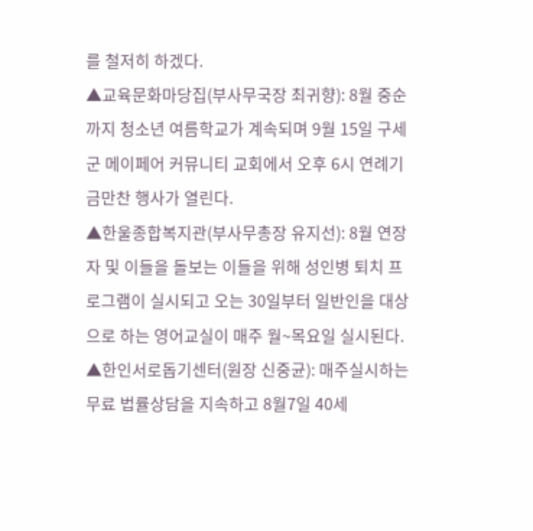를 철저히 하겠다.
▲교육문화마당집(부사무국장 최귀향): 8월 중순까지 청소년 여름학교가 계속되며 9월 15일 구세군 메이페어 커뮤니티 교회에서 오후 6시 연례기금만찬 행사가 열린다.
▲한울종합복지관(부사무총장 유지선): 8월 연장자 및 이들을 돌보는 이들을 위해 성인병 퇴치 프로그램이 실시되고 오는 30일부터 일반인을 대상으로 하는 영어교실이 매주 월~목요일 실시된다.
▲한인서로돕기센터(원장 신중균): 매주실시하는 무료 법률상담을 지속하고 8월7일 40세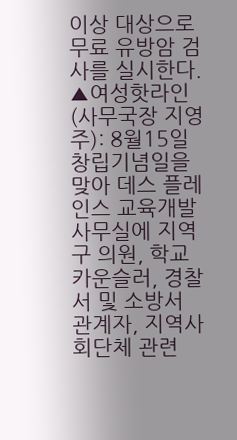이상 대상으로 무료 유방암 검사를 실시한다.
▲여성핫라인(사무국장 지영주): 8월15일 창립기념일을 맞아 데스 플레인스 교육개발사무실에 지역구 의원, 학교 카운슬러, 경찰서 및 소방서 관계자, 지역사회단체 관련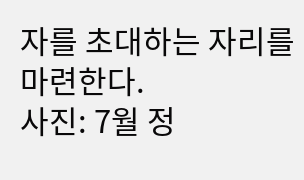자를 초대하는 자리를 마련한다.
사진: 7월 정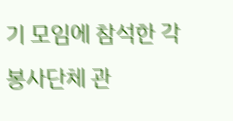기 모임에 참석한 각 봉사단체 관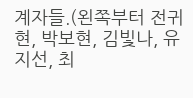계자들.(왼쪽부터 전귀현, 박보현, 김빛나, 유지선, 최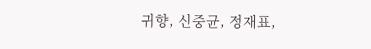귀향, 신중균, 정재표,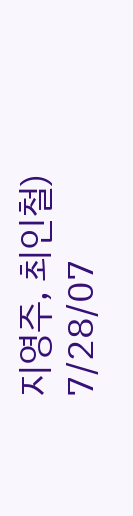지영주, 최인철)
7/28/07